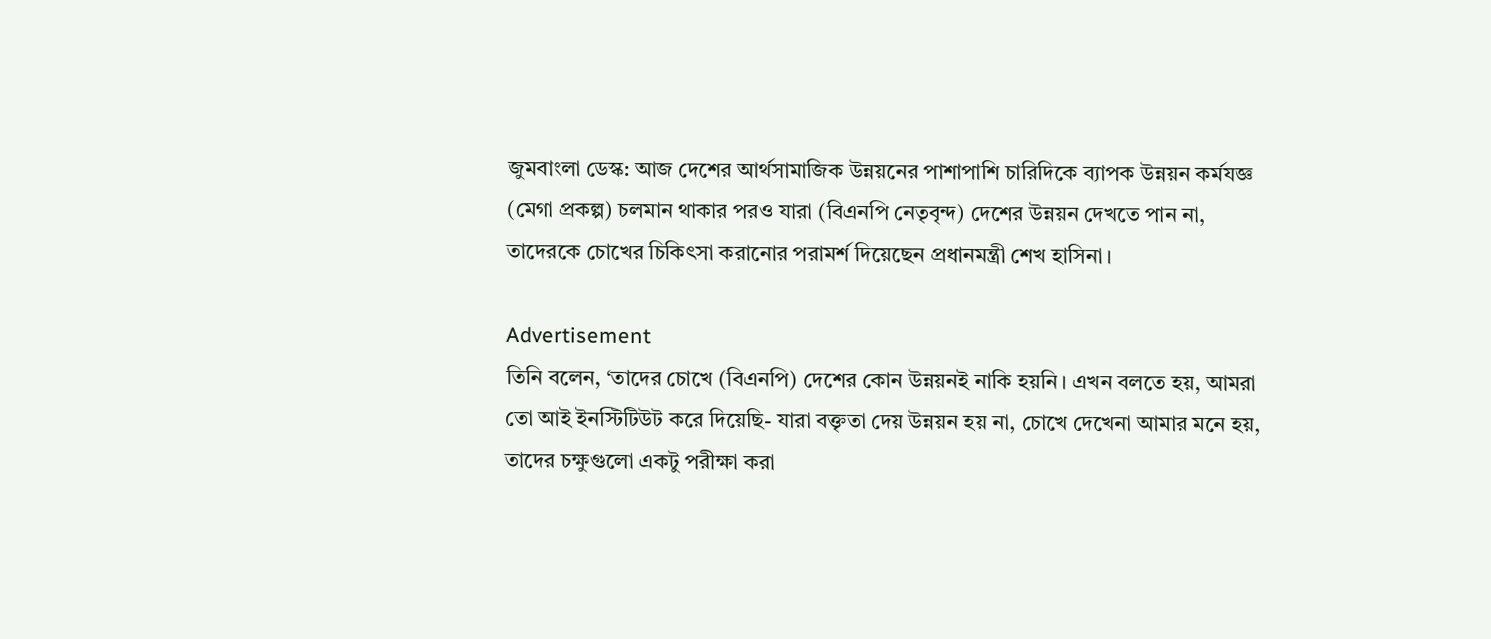জুমবাংলা ডেস্ক: আজ দেশের আর্থসামাজিক উন্নয়নের পাশাপাশি চারিদিকে ব্যাপক উন্নয়ন কর্মযজ্ঞ (মেগা প্রকল্প) চলমান থাকার পরও যারা (বিএনপি নেতৃবৃন্দ) দেশের উন্নয়ন দেখতে পান না, তাদেরকে চোখের চিকিৎসা করানোর পরামর্শ দিয়েছেন প্রধানমন্ত্রী শেখ হাসিনা।

Advertisement
তিনি বলেন, ‘তাদের চোখে (বিএনপি) দেশের কোন উন্নয়নই নাকি হয়নি। এখন বলতে হয়, আমরা তো আই ইনস্টিটিউট করে দিয়েছি- যারা বক্তৃতা দেয় উন্নয়ন হয় না, চোখে দেখেনা আমার মনে হয়, তাদের চক্ষুগুলো একটু পরীক্ষা করা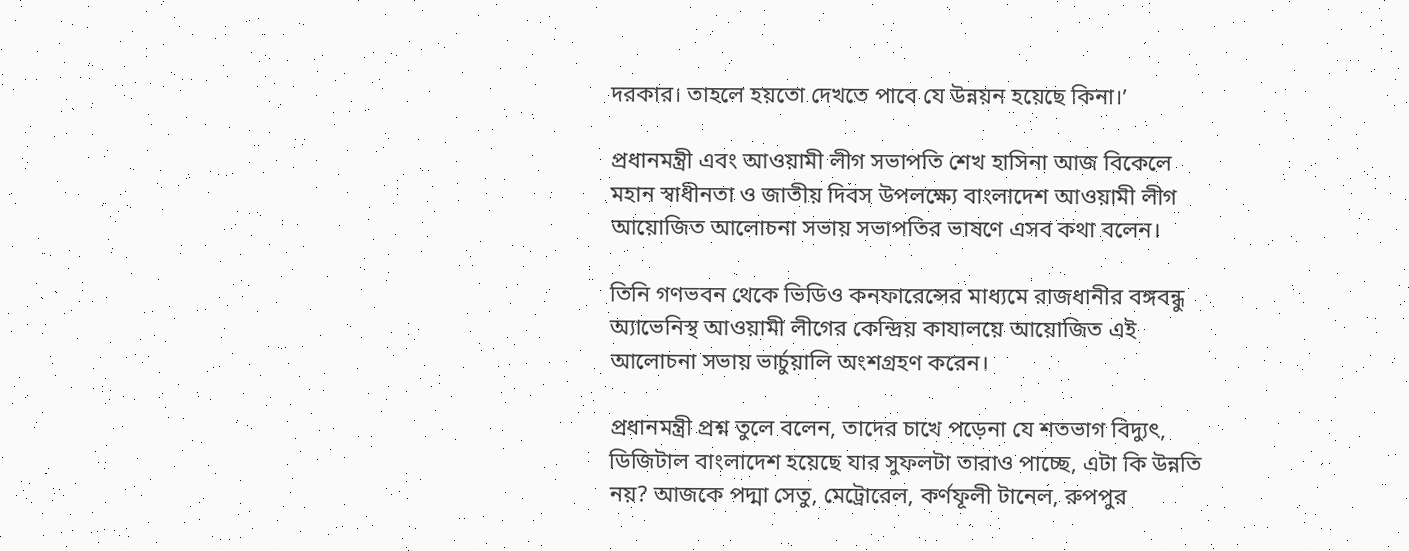দরকার। তাহলে হয়তো দেখতে পাবে যে উন্নয়ন হয়েছে কিনা।’

প্রধানমন্ত্রী এবং আওয়ামী লীগ সভাপতি শেখ হাসিনা আজ বিকেলে মহান স্বাধীনতা ও জাতীয় দিবস উপলক্ষ্যে বাংলাদেশ আওয়ামী লীগ আয়োজিত আলোচনা সভায় সভাপতির ভাষণে এসব কথা বলেন।

তিনি গণভবন থেকে ভিডিও কনফারেন্সের মাধ্যমে রাজধানীর বঙ্গবন্ধু অ্যাভেনিস্থ আওয়ামী লীগের কেন্দ্রিয় কাযালয়ে আয়োজিত এই আলোচনা সভায় ভার্চুয়ালি অংশগ্রহণ করেন।

প্রধানমন্ত্রী প্রশ্ন তুলে বলেন, তাদের চাখে পড়েনা যে শতভাগ বিদ্যুৎ, ডিজিটাল বাংলাদেশ হয়েছে যার সুফলটা তারাও পাচ্ছে, এটা কি উন্নতি নয়? আজকে পদ্মা সেতু, মেট্রোরেল, কর্ণফূলী টানেল, রুপপুর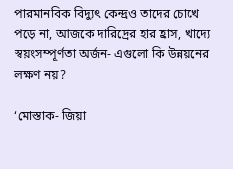পারমানবিক বিদ্যুৎ কেন্দ্রও তাদের চোখে পড়ে না, আজকে দারিদ্রের হার হ্রাস, খাদ্যে স্বয়ংসম্পূর্ণতা অর্জন- এগুলো কি উন্নয়নের লক্ষণ নয়?

‘মোস্তাক- জিয়া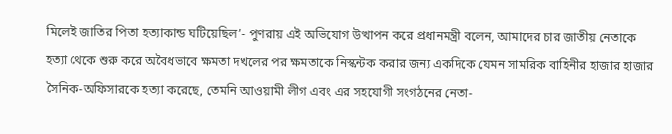মিলেই জাতির পিতা হত্যাকান্ড ঘটিয়েছিল’- পুণরায় এই অভিযোগ উত্থাপন করে প্রধানমন্ত্রী বলেন, আমাদের চার জাতীয় নেতাকে হত্যা থেকে শুরু করে অবৈধভাবে ক্ষমতা দখলের পর ক্ষমতাকে নিস্কন্টক করার জন্য একদিকে যেমন সামরিক বাহিনীর হাজার হাজার সৈনিক-অফিসারকে হত্যা করেছে, তেমনি আওয়ামী লীগ এবং এর সহযোগী সংগঠনের নেতা-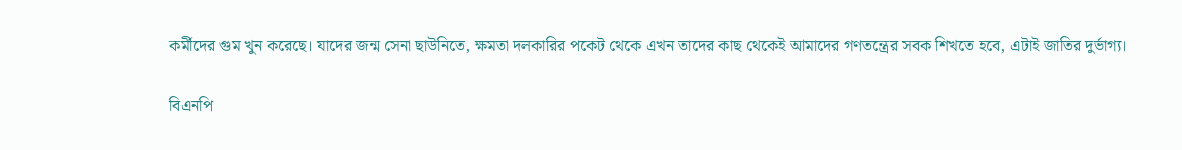কর্মীদের গুম খুন করেছে। যাদের জন্ম সেনা ছাউনিতে, ক্ষমতা দলকারির পকেট থেকে এখন তাদের কাছ থেকেই আমাদের গণতন্ত্রের সবক শিখতে হবে, এটাই জাতির দুর্ভাগ্য।

বিএনপি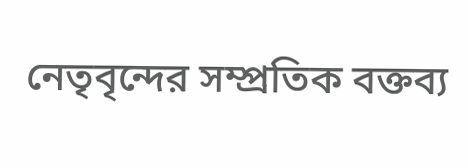নেতৃবৃন্দের সম্প্রতিক বক্তব্য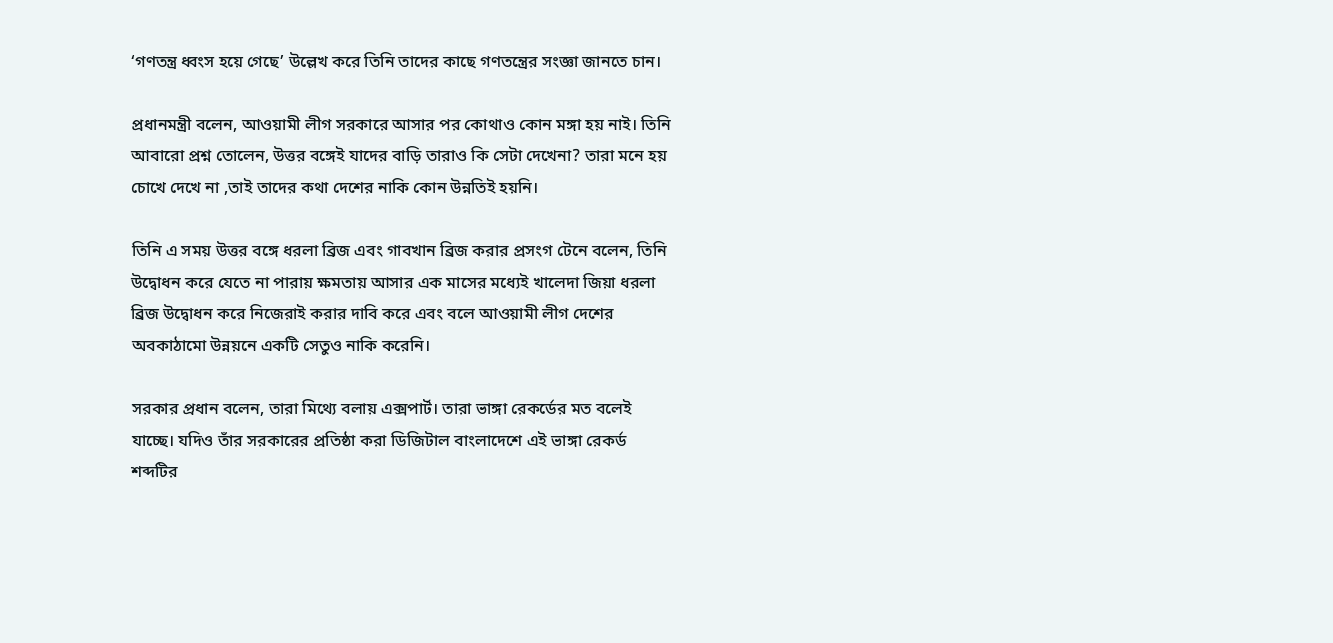‘গণতন্ত্র ধ্বংস হয়ে গেছে’ উল্লেখ করে তিনি তাদের কাছে গণতন্ত্রের সংজ্ঞা জানতে চান।

প্রধানমন্ত্রী বলেন, আওয়ামী লীগ সরকারে আসার পর কোথাও কোন মঙ্গা হয় নাই। তিনি আবারো প্রশ্ন তোলেন, উত্তর বঙ্গেই যাদের বাড়ি তারাও কি সেটা দেখেনা? তারা মনে হয় চোখে দেখে না ,তাই তাদের কথা দেশের নাকি কোন উন্নতিই হয়নি।

তিনি এ সময় উত্তর বঙ্গে ধরলা ব্রিজ এবং গাবখান ব্রিজ করার প্রসংগ টেনে বলেন, তিনি উদ্বোধন করে যেতে না পারায় ক্ষমতায় আসার এক মাসের মধ্যেই খালেদা জিয়া ধরলা ব্রিজ উদ্বোধন করে নিজেরাই করার দাবি করে এবং বলে আওয়ামী লীগ দেশের অবকাঠামো উন্নয়নে একটি সেতুও নাকি করেনি।

সরকার প্রধান বলেন, তারা মিথ্যে বলায় এক্সপার্ট। তারা ভাঙ্গা রেকর্ডের মত বলেই যাচ্ছে। যদিও তাঁর সরকারের প্রতিষ্ঠা করা ডিজিটাল বাংলাদেশে এই ভাঙ্গা রেকর্ড শব্দটির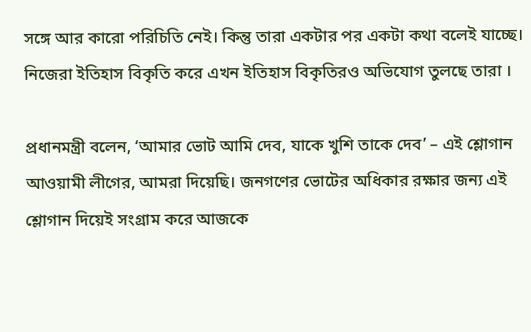সঙ্গে আর কারো পরিচিতি নেই। কিন্তু তারা একটার পর একটা কথা বলেই যাচ্ছে। নিজেরা ইতিহাস বিকৃতি করে এখন ইতিহাস বিকৃতিরও অভিযোগ তুলছে তারা ।

প্রধানমন্ত্রী বলেন, ‘আমার ভোট আমি দেব, যাকে খুশি তাকে দেব’ – এই শ্লোগান আওয়ামী লীগের, আমরা দিয়েছি। জনগণের ভোটের অধিকার রক্ষার জন্য এই শ্লোগান দিয়েই সংগ্রাম করে আজকে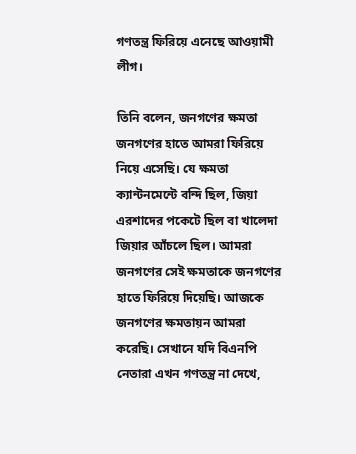গণতন্ত্র ফিরিয়ে এনেছে আওয়ামী লীগ।

তিনি বলেন, জনগণের ক্ষমতা জনগণের হাতে আমরা ফিরিয়ে নিয়ে এসেছি। যে ক্ষমতা ক্যান্টনমেন্টে বন্দি ছিল, জিয়া এরশাদের পকেটে ছিল বা খালেদা জিয়ার আঁচলে ছিল। আমরা জনগণের সেই ক্ষমতাকে জনগণের হাতে ফিরিয়ে দিয়েছি। আজকে জনগণের ক্ষমতায়ন আমরা করেছি। সেখানে যদি বিএনপি নেতারা এখন গণতন্ত্র না দেখে,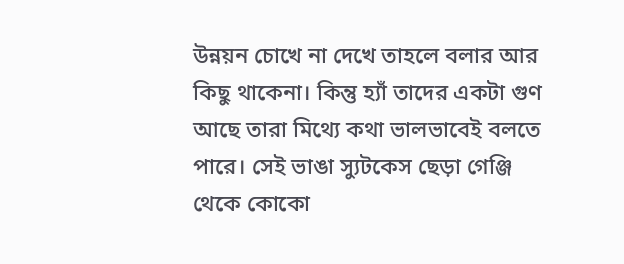উন্নয়ন চোখে না দেখে তাহলে বলার আর কিছু থাকেনা। কিন্তু হ্যাঁ তাদের একটা গুণ আছে তারা মিথ্যে কথা ভালভাবেই বলতে পারে। সেই ভাঙা স্যুটকেস ছেড়া গেঞ্জি থেকে কোকো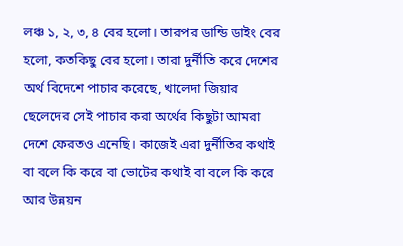লঞ্চ ১, ২, ৩, ৪ বের হলো। তারপর ডান্ডি ডাইং বের হলো, কতকিছু বের হলো। তারা দুর্নীতি করে দেশের অর্থ বিদেশে পাচার করেছে, খালেদা জিয়ার ছেলেদের সেই পাচার করা অর্থের কিছুটা আমরা দেশে ফেরতও এনেছি। কাজেই এরা দুর্নীতির কথাই বা বলে কি করে বা ভোটের কথাই বা বলে কি করে আর উন্নয়ন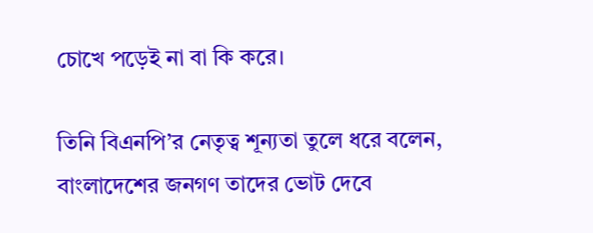চোখে পড়েই না বা কি করে।

তিনি বিএনপি’র নেতৃত্ব শূন্যতা তুলে ধরে বলেন, বাংলাদেশের জনগণ তাদের ভোট দেবে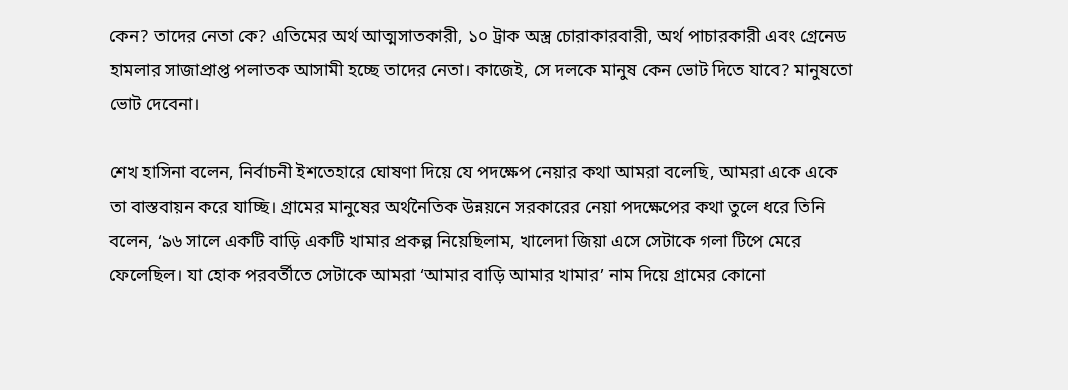কেন? তাদের নেতা কে? এতিমের অর্থ আত্মসাতকারী, ১০ ট্রাক অস্ত্র চোরাকারবারী, অর্থ পাচারকারী এবং গ্রেনেড হামলার সাজাপ্রাপ্ত পলাতক আসামী হচ্ছে তাদের নেতা। কাজেই, সে দলকে মানুষ কেন ভোট দিতে যাবে? মানুষতো ভোট দেবেনা।

শেখ হাসিনা বলেন, নির্বাচনী ইশতেহারে ঘোষণা দিয়ে যে পদক্ষেপ নেয়ার কথা আমরা বলেছি, আমরা একে একে তা বাস্তবায়ন করে যাচ্ছি। গ্রামের মানুষের অর্থনৈতিক উন্নয়নে সরকারের নেয়া পদক্ষেপের কথা তুলে ধরে তিনি বলেন, ‘৯৬ সালে একটি বাড়ি একটি খামার প্রকল্প নিয়েছিলাম, খালেদা জিয়া এসে সেটাকে গলা টিপে মেরে ফেলেছিল। যা হোক পরবর্তীতে সেটাকে আমরা ‘আমার বাড়ি আমার খামার’ নাম দিয়ে গ্রামের কোনো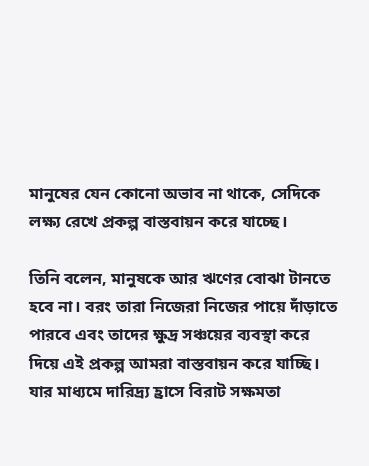মানুষের যেন কোনো অভাব না থাকে, সেদিকে লক্ষ্য রেখে প্রকল্প বাস্তবায়ন করে যাচ্ছে।

তিনি বলেন, মানুষকে আর ঋণের বোঝা টানতে হবে না। বরং তারা নিজেরা নিজের পায়ে দাঁড়াতে পারবে এবং তাদের ক্ষুদ্র সঞ্চয়ের ব্যবস্থা করে দিয়ে এই প্রকল্প আমরা বাস্তবায়ন করে যাচ্ছি। যার মাধ্যমে দারিদ্র্য হ্রাসে বিরাট সক্ষমতা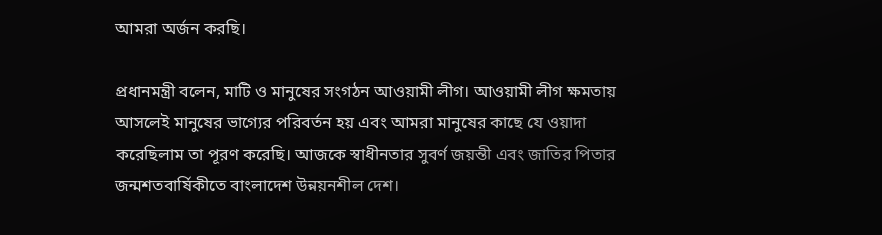আমরা অর্জন করছি।

প্রধানমন্ত্রী বলেন, মাটি ও মানুষের সংগঠন আওয়ামী লীগ। আওয়ামী লীগ ক্ষমতায় আসলেই মানুষের ভাগ্যের পরিবর্তন হয় এবং আমরা মানুষের কাছে যে ওয়াদা করেছিলাম তা পূরণ করেছি। আজকে স্বাধীনতার সুবর্ণ জয়ন্তী এবং জাতির পিতার জন্মশতবার্ষিকীতে বাংলাদেশ উন্নয়নশীল দেশ।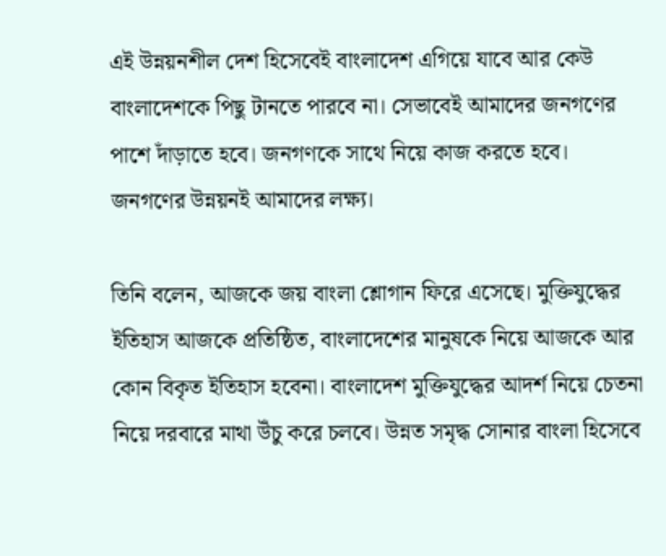এই উন্নয়নশীল দেশ হিসেবেই বাংলাদেশ এগিয়ে যাবে আর কেউ বাংলাদেশকে পিছু টানতে পারবে না। সেভাবেই আমাদের জনগণের পাশে দাঁড়াতে হবে। জনগণকে সাথে নিয়ে কাজ করতে হবে। জনগণের উন্নয়নই আমাদের লক্ষ্য।

তিনি বলেন, আজকে জয় বাংলা শ্লোগান ফিরে এসেছে। মুক্তিযুদ্ধের ইতিহাস আজকে প্রতিষ্ঠিত, বাংলাদেশের মানুষকে নিয়ে আজকে আর কোন বিকৃত ইতিহাস হবেনা। বাংলাদেশ মুক্তিযুদ্ধের আদর্শ নিয়ে চেতনা নিয়ে দরবারে মাথা উঁচু করে চলবে। উন্নত সমৃদ্ধ সোনার বাংলা হিসেবে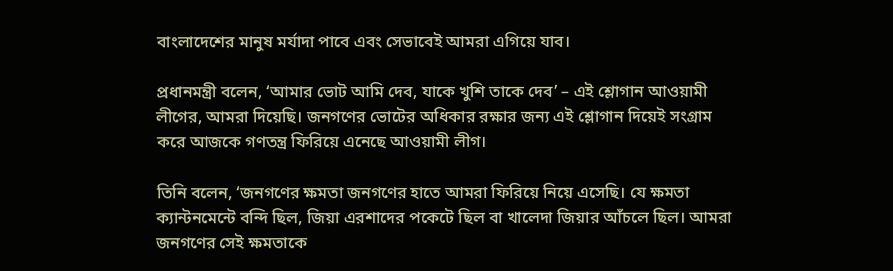বাংলাদেশের মানুষ মর্যাদা পাবে এবং সেভাবেই আমরা এগিয়ে যাব।

প্রধানমন্ত্রী বলেন, ‘আমার ভোট আমি দেব, যাকে খুশি তাকে দেব’ – এই শ্লোগান আওয়ামী লীগের, আমরা দিয়েছি। জনগণের ভোটের অধিকার রক্ষার জন্য এই শ্লোগান দিয়েই সংগ্রাম করে আজকে গণতন্ত্র ফিরিয়ে এনেছে আওয়ামী লীগ।

তিনি বলেন, ‘জনগণের ক্ষমতা জনগণের হাতে আমরা ফিরিয়ে নিয়ে এসেছি। যে ক্ষমতা ক্যান্টনমেন্টে বন্দি ছিল, জিয়া এরশাদের পকেটে ছিল বা খালেদা জিয়ার আঁচলে ছিল। আমরা জনগণের সেই ক্ষমতাকে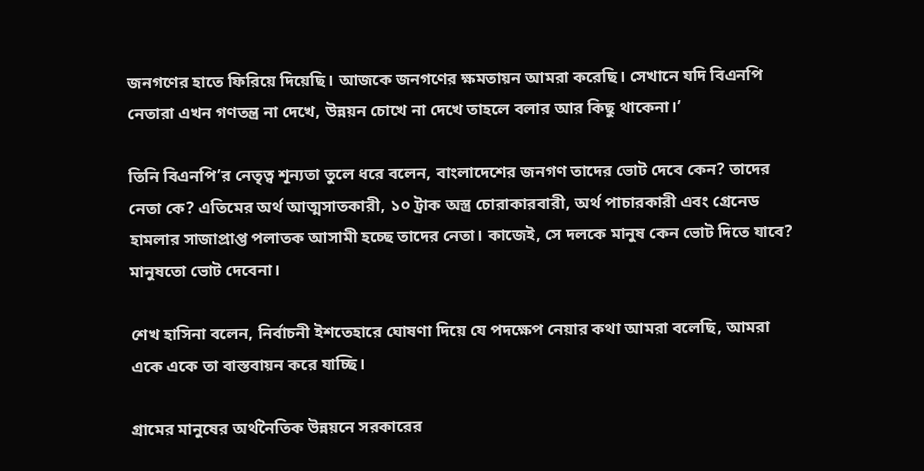জনগণের হাতে ফিরিয়ে দিয়েছি। আজকে জনগণের ক্ষমতায়ন আমরা করেছি। সেখানে যদি বিএনপি নেতারা এখন গণতন্ত্র না দেখে, উন্নয়ন চোখে না দেখে তাহলে বলার আর কিছু থাকেনা।’

তিনি বিএনপি’র নেতৃত্ব শূন্যতা তুলে ধরে বলেন, বাংলাদেশের জনগণ তাদের ভোট দেবে কেন? তাদের নেতা কে? এতিমের অর্থ আত্মসাতকারী, ১০ ট্রাক অস্ত্র চোরাকারবারী, অর্থ পাচারকারী এবং গ্রেনেড হামলার সাজাপ্রাপ্ত পলাতক আসামী হচ্ছে তাদের নেতা। কাজেই, সে দলকে মানুষ কেন ভোট দিতে যাবে? মানুষতো ভোট দেবেনা।

শেখ হাসিনা বলেন, নির্বাচনী ইশতেহারে ঘোষণা দিয়ে যে পদক্ষেপ নেয়ার কথা আমরা বলেছি, আমরা একে একে তা বাস্তবায়ন করে যাচ্ছি।

গ্রামের মানুষের অর্থনৈতিক উন্নয়নে সরকারের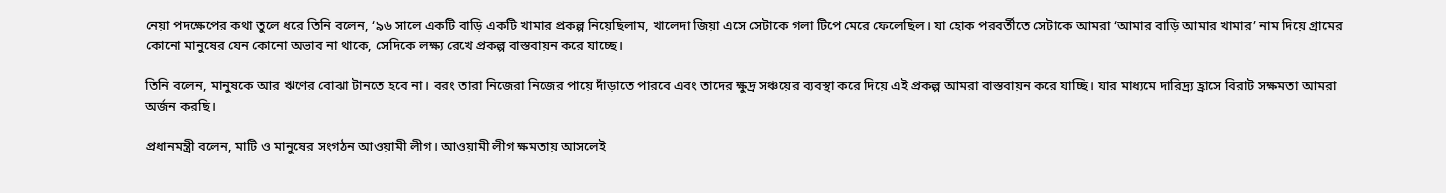নেয়া পদক্ষেপের কথা তুলে ধরে তিনি বলেন, ‘৯৬ সালে একটি বাড়ি একটি খামার প্রকল্প নিয়েছিলাম, খালেদা জিয়া এসে সেটাকে গলা টিপে মেরে ফেলেছিল। যা হোক পরবর্তীতে সেটাকে আমরা ‘আমার বাড়ি আমার খামার’ নাম দিয়ে গ্রামের কোনো মানুষের যেন কোনো অভাব না থাকে, সেদিকে লক্ষ্য রেখে প্রকল্প বাস্তবায়ন করে যাচ্ছে।

তিনি বলেন, মানুষকে আর ঋণের বোঝা টানতে হবে না। বরং তারা নিজেরা নিজের পায়ে দাঁড়াতে পারবে এবং তাদের ক্ষুদ্র সঞ্চয়ের ব্যবস্থা করে দিয়ে এই প্রকল্প আমরা বাস্তবায়ন করে যাচ্ছি। যার মাধ্যমে দারিদ্র্য হ্রাসে বিরাট সক্ষমতা আমরা অর্জন করছি।

প্রধানমন্ত্রী বলেন, মাটি ও মানুষের সংগঠন আওয়ামী লীগ। আওয়ামী লীগ ক্ষমতায় আসলেই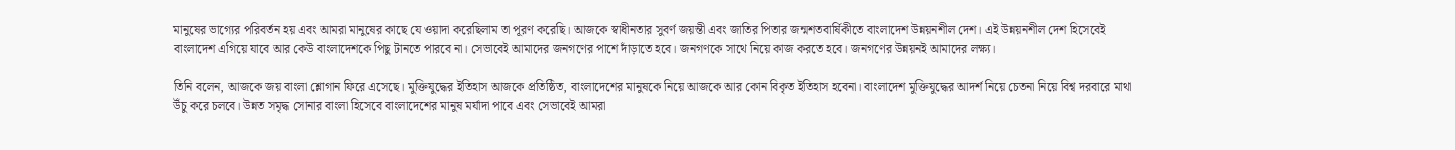মানুষের ভাগ্যের পরিবর্তন হয় এবং আমরা মানুষের কাছে যে ওয়াদা করেছিলাম তা পূরণ করেছি। আজকে স্বাধীনতার সুবর্ণ জয়ন্তী এবং জাতির পিতার জন্মশতবার্ষিকীতে বাংলাদেশ উন্নয়নশীল দেশ। এই উন্নয়নশীল দেশ হিসেবেই বাংলাদেশ এগিয়ে যাবে আর কেউ বাংলাদেশকে পিছু টানতে পারবে না। সেভাবেই আমাদের জনগণের পাশে দাঁড়াতে হবে। জনগণকে সাথে নিয়ে কাজ করতে হবে। জনগণের উন্নয়নই আমাদের লক্ষ্য।

তিনি বলেন, আজকে জয় বাংলা শ্লোগান ফিরে এসেছে। মুক্তিযুদ্ধের ইতিহাস আজকে প্রতিষ্ঠিত, বাংলাদেশের মানুষকে নিয়ে আজকে আর কোন বিকৃত ইতিহাস হবেনা। বাংলাদেশ মুক্তিযুদ্ধের আদর্শ নিয়ে চেতনা নিয়ে বিশ্ব দরবারে মাথা উঁচু করে চলবে। উন্নত সমৃদ্ধ সোনার বাংলা হিসেবে বাংলাদেশের মানুষ মর্যাদা পাবে এবং সেভাবেই আমরা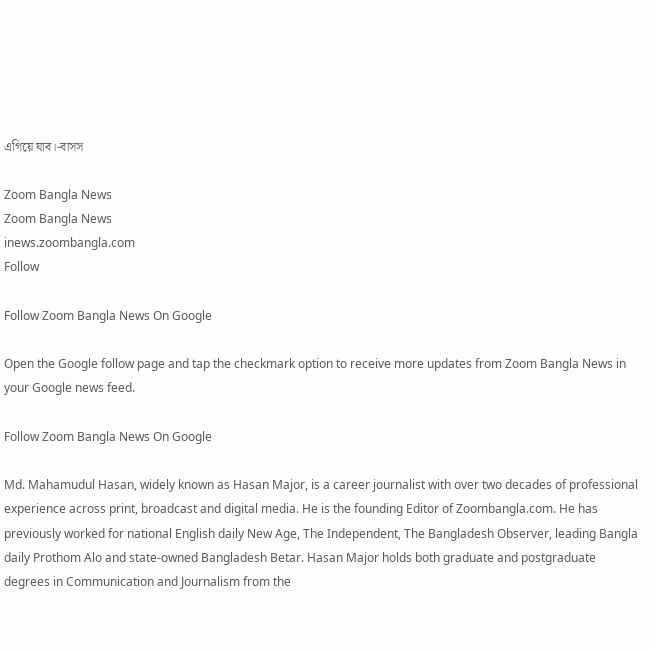এগিয়ে যাব।-বাসস

Zoom Bangla News
Zoom Bangla News
inews.zoombangla.com
Follow

Follow Zoom Bangla News On Google

Open the Google follow page and tap the checkmark option to receive more updates from Zoom Bangla News in your Google news feed.

Follow Zoom Bangla News On Google

Md. Mahamudul Hasan, widely known as Hasan Major, is a career journalist with over two decades of professional experience across print, broadcast and digital media. He is the founding Editor of Zoombangla.com. He has previously worked for national English daily New Age, The Independent, The Bangladesh Observer, leading Bangla daily Prothom Alo and state-owned Bangladesh Betar. Hasan Major holds both graduate and postgraduate degrees in Communication and Journalism from the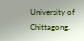University of Chittagong.